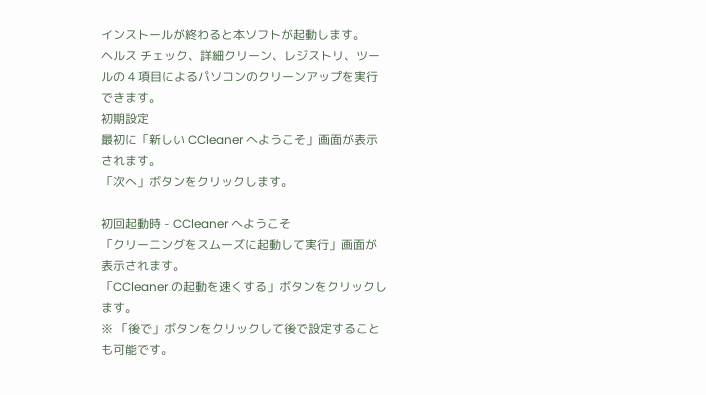インストールが終わると本ソフトが起動します。
ヘルス チェック、詳細クリーン、レジストリ、ツールの 4 項目によるパソコンのクリーンアップを実行できます。
初期設定
最初に「新しい CCleaner へようこそ」画面が表示されます。
「次へ」ボタンをクリックします。

初回起動時 - CCleaner へようこそ
「クリーニングをスムーズに起動して実行」画面が表示されます。
「CCleaner の起動を速くする」ボタンをクリックします。
※ 「後で」ボタンをクリックして後で設定することも可能です。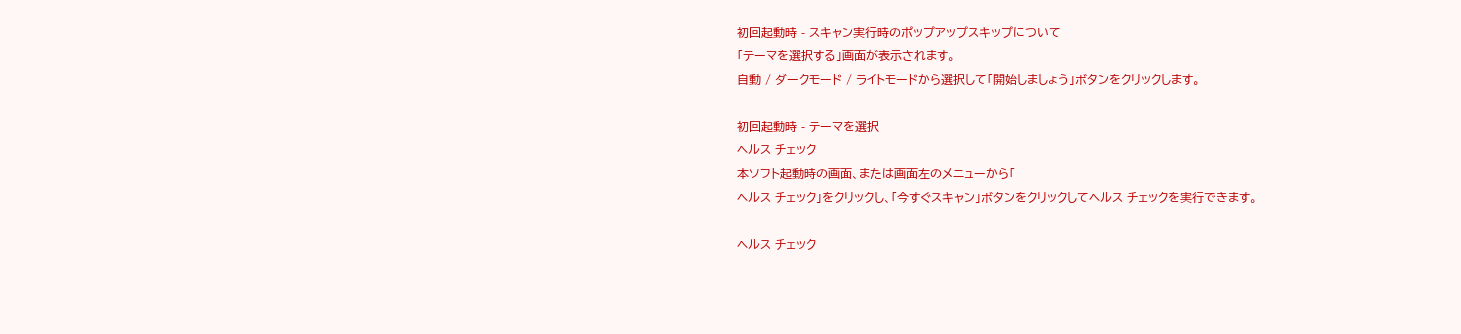初回起動時 - スキャン実行時のポップアップスキップについて
「テーマを選択する」画面が表示されます。
自動 / ダークモード / ライトモードから選択して「開始しましょう」ボタンをクリックします。

初回起動時 - テーマを選択
ヘルス チェック
本ソフト起動時の画面、または画面左のメニューから「
ヘルス チェック」をクリックし、「今すぐスキャン」ボタンをクリックしてヘルス チェックを実行できます。

ヘルス チェック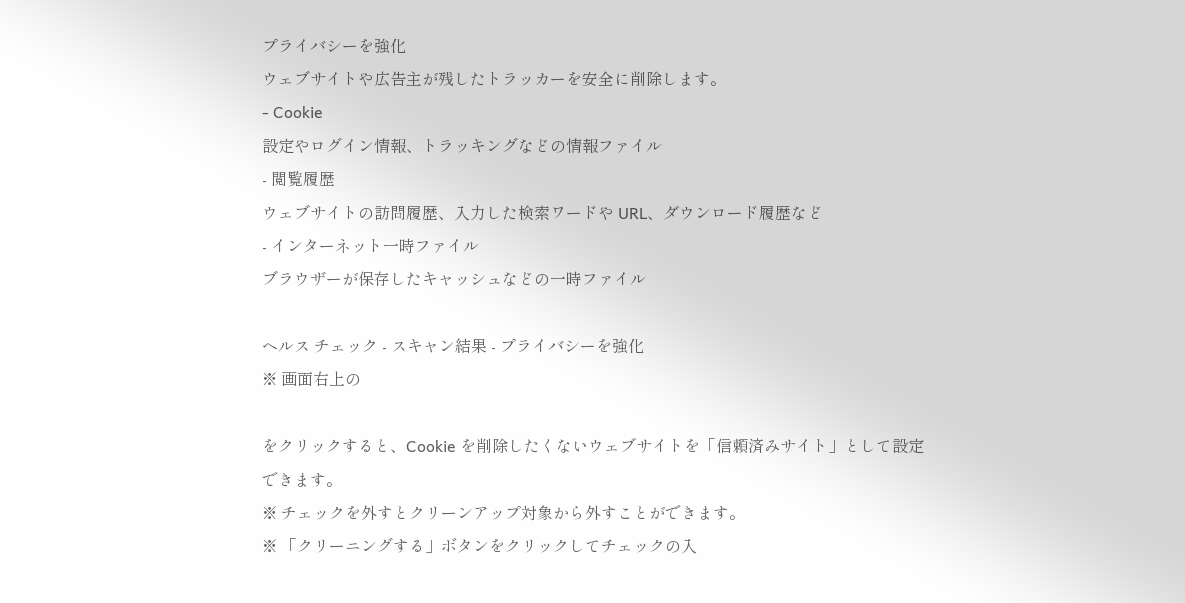プライバシーを強化
ウェブサイトや広告主が残したトラッカーを安全に削除します。
- Cookie
設定やログイン情報、トラッキングなどの情報ファイル
- 閲覧履歴
ウェブサイトの訪問履歴、入力した検索ワードや URL、ダウンロード履歴など
- インターネット一時ファイル
ブラウザーが保存したキャッシュなどの一時ファイル

ヘルス チェック - スキャン結果 - プライバシーを強化
※ 画面右上の

をクリックすると、Cookie を削除したくないウェブサイトを「信頼済みサイト」として設定できます。
※ チェックを外すとクリーンアップ対象から外すことができます。
※ 「クリーニングする」ボタンをクリックしてチェックの入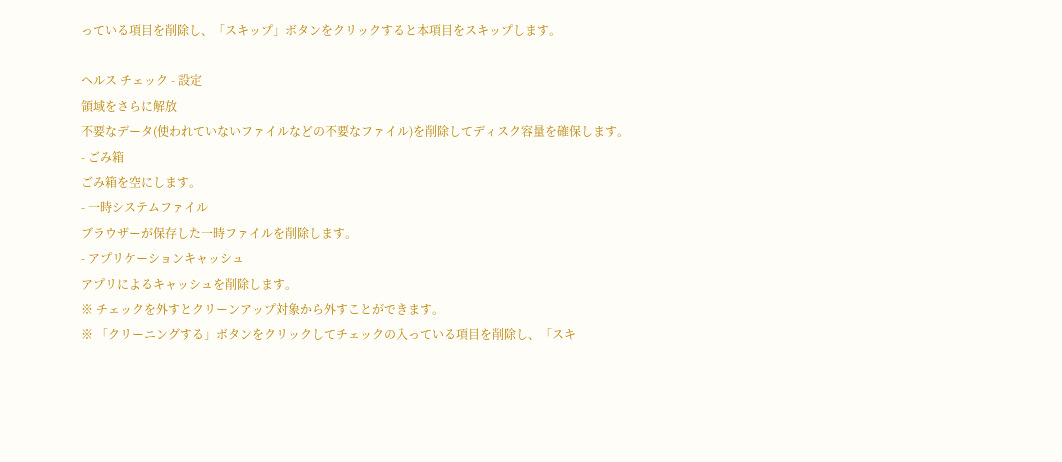っている項目を削除し、「スキップ」ボタンをクリックすると本項目をスキップします。

ヘルス チェック - 設定
領域をさらに解放
不要なデータ(使われていないファイルなどの不要なファイル)を削除してディスク容量を確保します。
- ごみ箱
ごみ箱を空にします。
- 一時システムファイル
ブラウザーが保存した一時ファイルを削除します。
- アプリケーションキャッシュ
アプリによるキャッシュを削除します。
※ チェックを外すとクリーンアップ対象から外すことができます。
※ 「クリーニングする」ボタンをクリックしてチェックの入っている項目を削除し、「スキ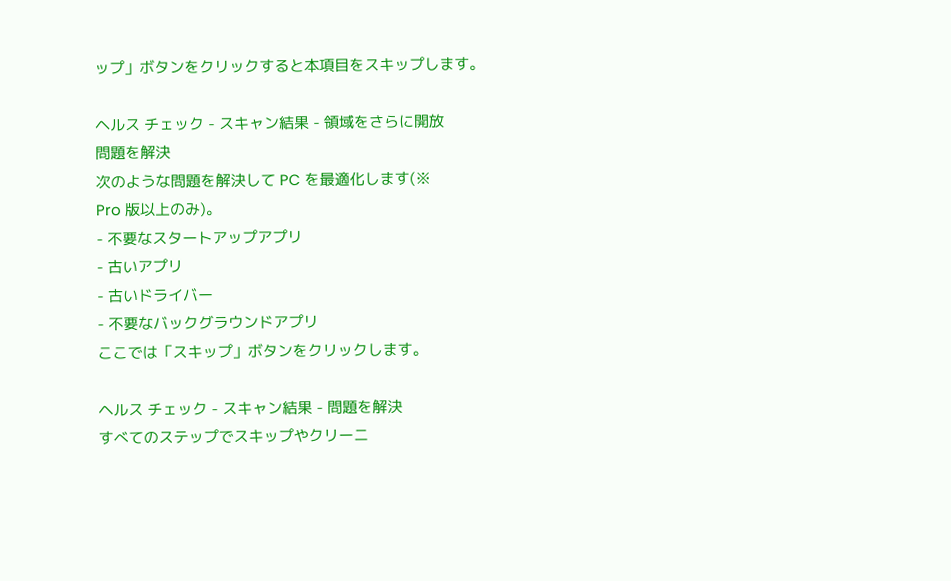ップ」ボタンをクリックすると本項目をスキップします。

ヘルス チェック - スキャン結果 - 領域をさらに開放
問題を解決
次のような問題を解決して PC を最適化します(※
Pro 版以上のみ)。
- 不要なスタートアップアプリ
- 古いアプリ
- 古いドライバー
- 不要なバックグラウンドアプリ
ここでは「スキップ」ボタンをクリックします。

ヘルス チェック - スキャン結果 - 問題を解決
すべてのステップでスキップやクリーニ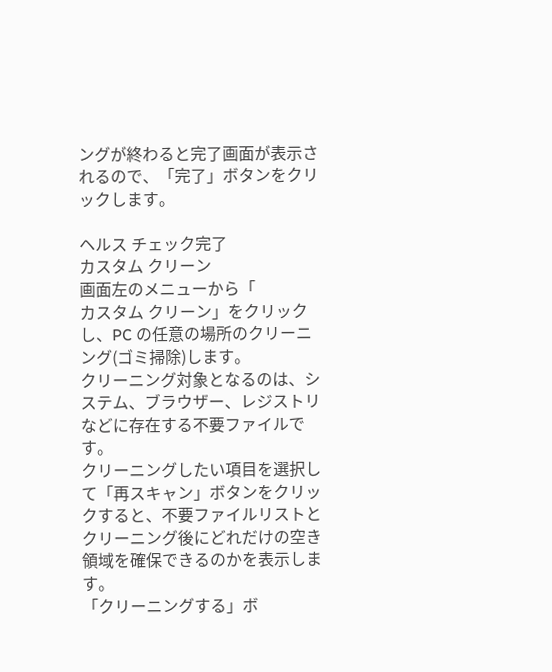ングが終わると完了画面が表示されるので、「完了」ボタンをクリックします。

ヘルス チェック完了
カスタム クリーン
画面左のメニューから「
カスタム クリーン」をクリックし、PC の任意の場所のクリーニング(ゴミ掃除)します。
クリーニング対象となるのは、システム、ブラウザー、レジストリなどに存在する不要ファイルです。
クリーニングしたい項目を選択して「再スキャン」ボタンをクリックすると、不要ファイルリストとクリーニング後にどれだけの空き領域を確保できるのかを表示します。
「クリーニングする」ボ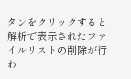タンをクリックすると解析で表示されたファイルリストの削除が行わ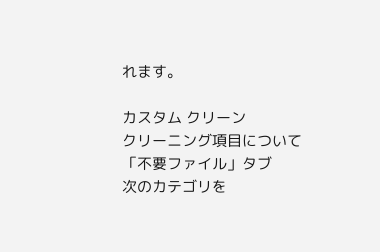れます。

カスタム クリーン
クリーニング項目について
「不要ファイル」タブ
次のカテゴリを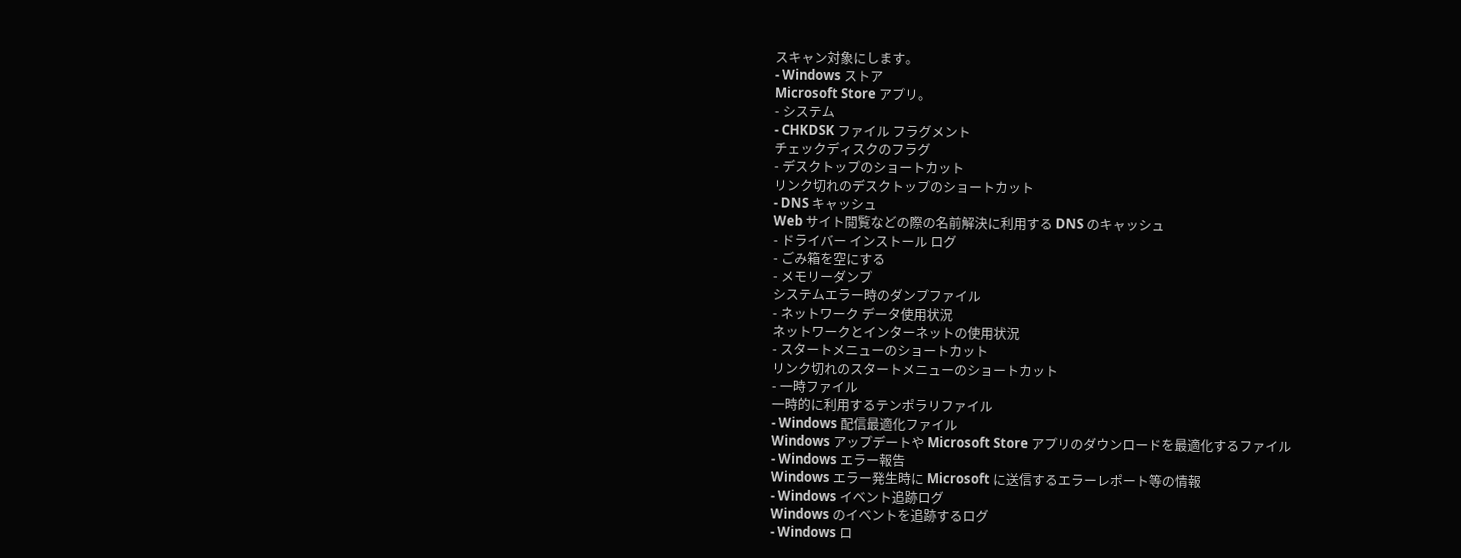スキャン対象にします。
- Windows ストア
Microsoft Store アプリ。
- システム
- CHKDSK ファイル フラグメント
チェックディスクのフラグ
- デスクトップのショートカット
リンク切れのデスクトップのショートカット
- DNS キャッシュ
Web サイト閲覧などの際の名前解決に利用する DNS のキャッシュ
- ドライバー インストール ログ
- ごみ箱を空にする
- メモリーダンプ
システムエラー時のダンプファイル
- ネットワーク データ使用状況
ネットワークとインターネットの使用状況
- スタートメニューのショートカット
リンク切れのスタートメニューのショートカット
- 一時ファイル
一時的に利用するテンポラリファイル
- Windows 配信最適化ファイル
Windows アップデートや Microsoft Store アプリのダウンロードを最適化するファイル
- Windows エラー報告
Windows エラー発生時に Microsoft に送信するエラーレポート等の情報
- Windows イベント追跡ログ
Windows のイベントを追跡するログ
- Windows ロ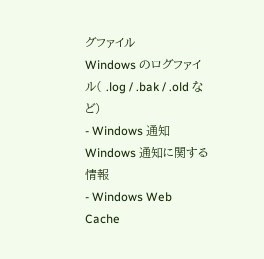グファイル
Windows のログファイル( .log / .bak / .old など)
- Windows 通知
Windows 通知に関する情報
- Windows Web Cache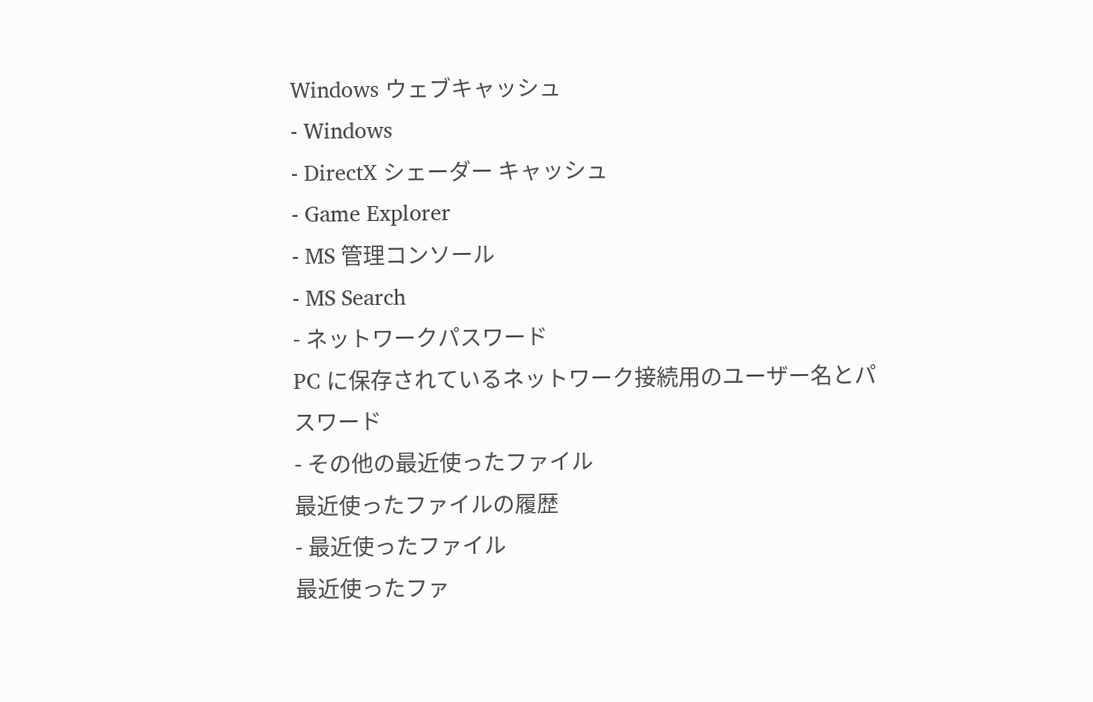Windows ウェブキャッシュ
- Windows
- DirectX シェーダー キャッシュ
- Game Explorer
- MS 管理コンソール
- MS Search
- ネットワークパスワード
PC に保存されているネットワーク接続用のユーザー名とパスワード
- その他の最近使ったファイル
最近使ったファイルの履歴
- 最近使ったファイル
最近使ったファ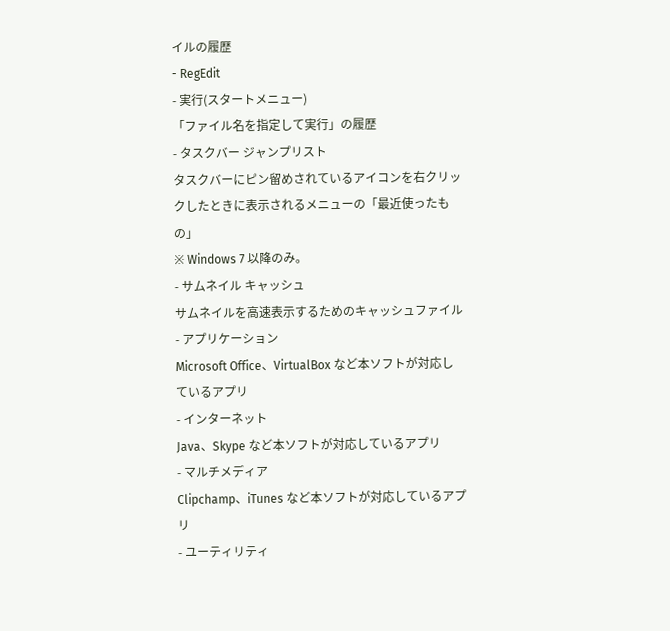イルの履歴
- RegEdit
- 実行(スタートメニュー)
「ファイル名を指定して実行」の履歴
- タスクバー ジャンプリスト
タスクバーにピン留めされているアイコンを右クリックしたときに表示されるメニューの「最近使ったもの」
※ Windows 7 以降のみ。
- サムネイル キャッシュ
サムネイルを高速表示するためのキャッシュファイル
- アプリケーション
Microsoft Office、VirtualBox など本ソフトが対応しているアプリ
- インターネット
Java、Skype など本ソフトが対応しているアプリ
- マルチメディア
Clipchamp、iTunes など本ソフトが対応しているアプリ
- ユーティリティ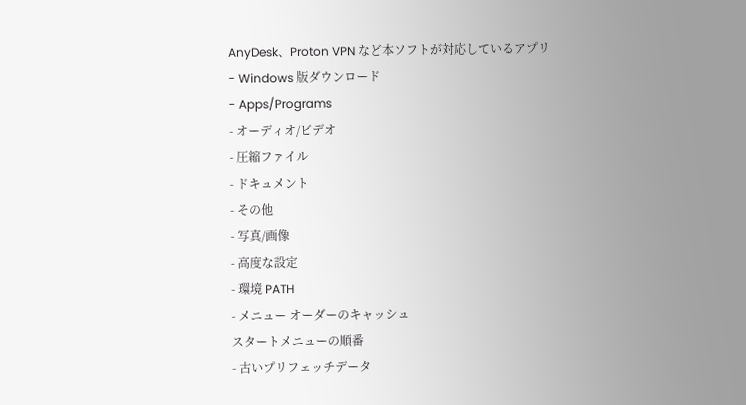AnyDesk、Proton VPN など本ソフトが対応しているアプリ
- Windows 版ダウンロード
- Apps/Programs
- オーディオ/ビデオ
- 圧縮ファイル
- ドキュメント
- その他
- 写真/画像
- 高度な設定
- 環境 PATH
- メニュー オーダーのキャッシュ
スタートメニューの順番
- 古いプリフェッチデータ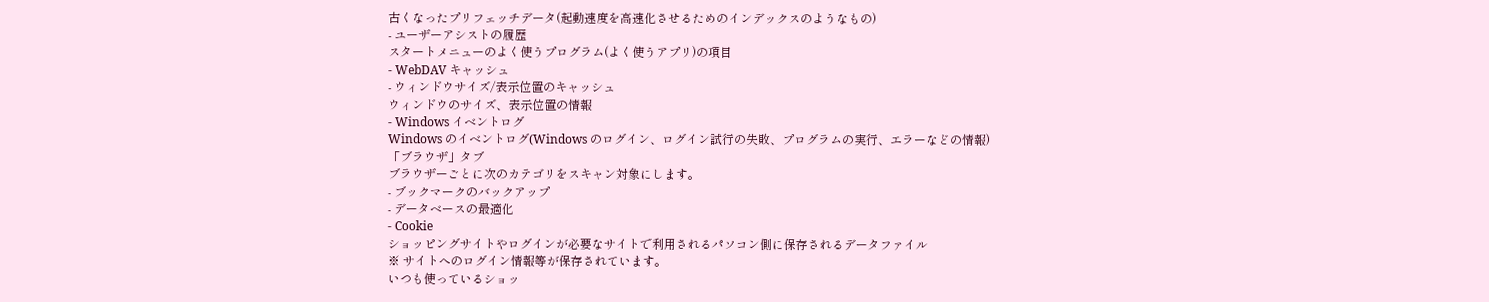古くなったプリフェッチデータ(起動速度を高速化させるためのインデックスのようなもの)
- ユーザーアシストの履歴
スタートメニューのよく使うプログラム(よく使うアプリ)の項目
- WebDAV キャッシュ
- ウィンドウサイズ/表示位置のキャッシュ
ウィンドウのサイズ、表示位置の情報
- Windows イベントログ
Windows のイベントログ(Windows のログイン、ログイン試行の失敗、プログラムの実行、エラーなどの情報)
「ブラウザ」タブ
ブラウザーごとに次のカテゴリをスキャン対象にします。
- ブックマークのバックアップ
- データベースの最適化
- Cookie
ショッピングサイトやログインが必要なサイトで利用されるパソコン側に保存されるデータファイル
※ サイトへのログイン情報等が保存されています。
いつも使っているショッ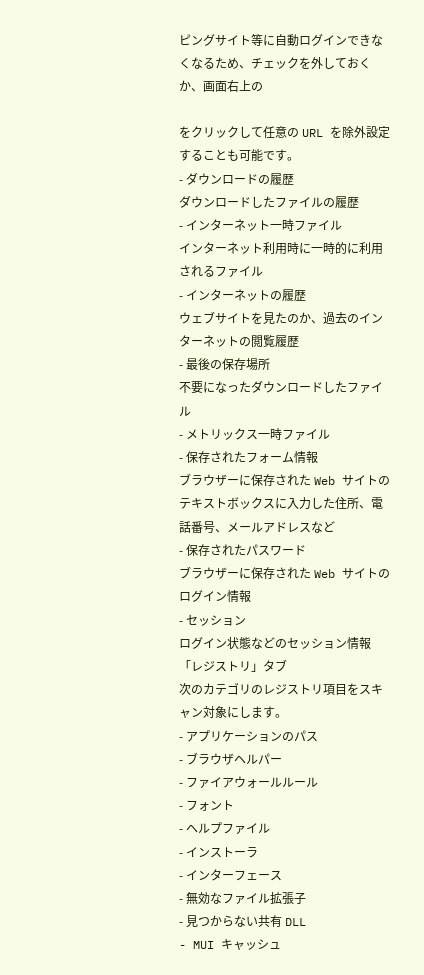ピングサイト等に自動ログインできなくなるため、チェックを外しておくか、画面右上の

をクリックして任意の URL を除外設定することも可能です。
- ダウンロードの履歴
ダウンロードしたファイルの履歴
- インターネット一時ファイル
インターネット利用時に一時的に利用されるファイル
- インターネットの履歴
ウェブサイトを見たのか、過去のインターネットの閲覧履歴
- 最後の保存場所
不要になったダウンロードしたファイル
- メトリックス一時ファイル
- 保存されたフォーム情報
ブラウザーに保存された Web サイトのテキストボックスに入力した住所、電話番号、メールアドレスなど
- 保存されたパスワード
ブラウザーに保存された Web サイトのログイン情報
- セッション
ログイン状態などのセッション情報
「レジストリ」タブ
次のカテゴリのレジストリ項目をスキャン対象にします。
- アプリケーションのパス
- ブラウザヘルパー
- ファイアウォールルール
- フォント
- ヘルプファイル
- インストーラ
- インターフェース
- 無効なファイル拡張子
- 見つからない共有 DLL
- MUI キャッシュ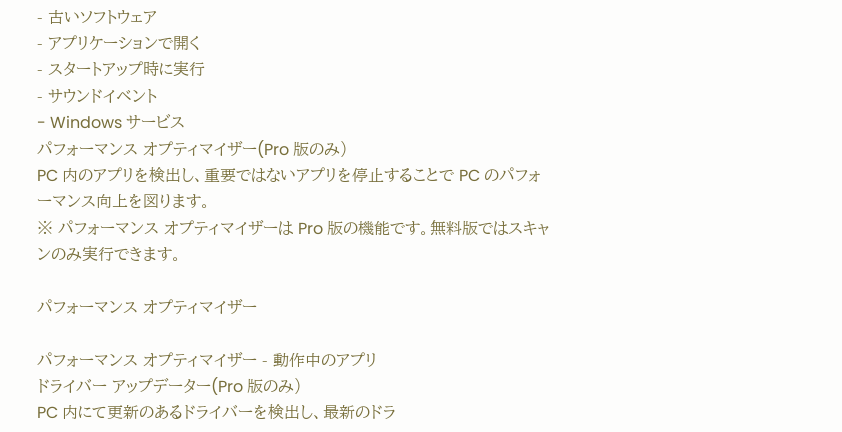- 古いソフトウェア
- アプリケーションで開く
- スタートアップ時に実行
- サウンドイベント
- Windows サービス
パフォーマンス オプティマイザー(Pro 版のみ)
PC 内のアプリを検出し、重要ではないアプリを停止することで PC のパフォーマンス向上を図ります。
※ パフォーマンス オプティマイザーは Pro 版の機能です。無料版ではスキャンのみ実行できます。

パフォーマンス オプティマイザー

パフォーマンス オプティマイザー - 動作中のアプリ
ドライバー アップデーター(Pro 版のみ)
PC 内にて更新のあるドライバーを検出し、最新のドラ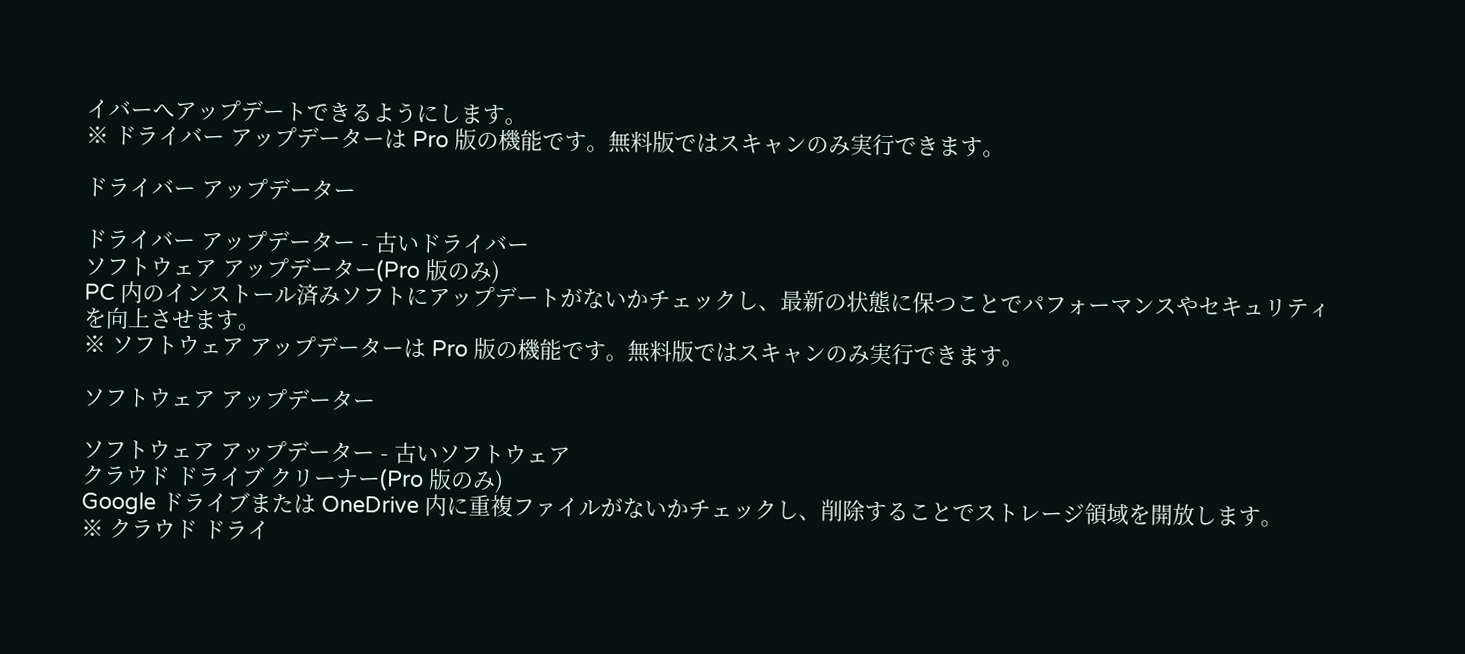イバーへアップデートできるようにします。
※ ドライバー アップデーターは Pro 版の機能です。無料版ではスキャンのみ実行できます。

ドライバー アップデーター

ドライバー アップデーター - 古いドライバー
ソフトウェア アップデーター(Pro 版のみ)
PC 内のインストール済みソフトにアップデートがないかチェックし、最新の状態に保つことでパフォーマンスやセキュリティを向上させます。
※ ソフトウェア アップデーターは Pro 版の機能です。無料版ではスキャンのみ実行できます。

ソフトウェア アップデーター

ソフトウェア アップデーター - 古いソフトウェア
クラウド ドライブ クリーナー(Pro 版のみ)
Google ドライブまたは OneDrive 内に重複ファイルがないかチェックし、削除することでストレージ領域を開放します。
※ クラウド ドライ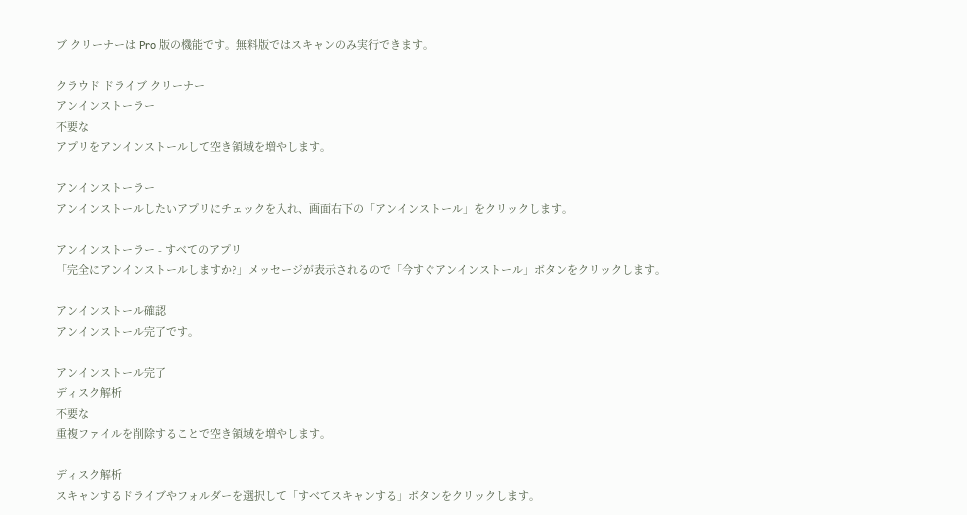ブ クリーナーは Pro 版の機能です。無料版ではスキャンのみ実行できます。

クラウド ドライブ クリーナー
アンインストーラー
不要な
アプリをアンインストールして空き領域を増やします。

アンインストーラー
アンインストールしたいアプリにチェックを入れ、画面右下の「アンインストール」をクリックします。

アンインストーラー - すべてのアプリ
「完全にアンインストールしますか?」メッセージが表示されるので「今すぐアンインストール」ボタンをクリックします。

アンインストール確認
アンインストール完了です。

アンインストール完了
ディスク解析
不要な
重複ファイルを削除することで空き領域を増やします。

ディスク解析
スキャンするドライブやフォルダーを選択して「すべてスキャンする」ボタンをクリックします。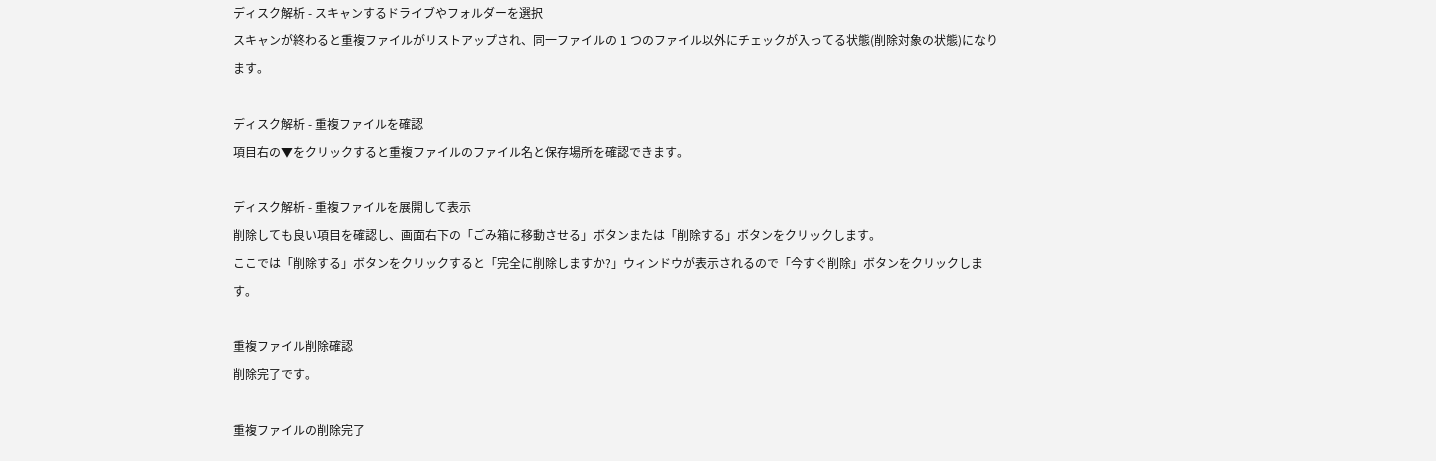ディスク解析 - スキャンするドライブやフォルダーを選択
スキャンが終わると重複ファイルがリストアップされ、同一ファイルの 1 つのファイル以外にチェックが入ってる状態(削除対象の状態)になります。

ディスク解析 - 重複ファイルを確認
項目右の▼をクリックすると重複ファイルのファイル名と保存場所を確認できます。

ディスク解析 - 重複ファイルを展開して表示
削除しても良い項目を確認し、画面右下の「ごみ箱に移動させる」ボタンまたは「削除する」ボタンをクリックします。
ここでは「削除する」ボタンをクリックすると「完全に削除しますか?」ウィンドウが表示されるので「今すぐ削除」ボタンをクリックします。

重複ファイル削除確認
削除完了です。

重複ファイルの削除完了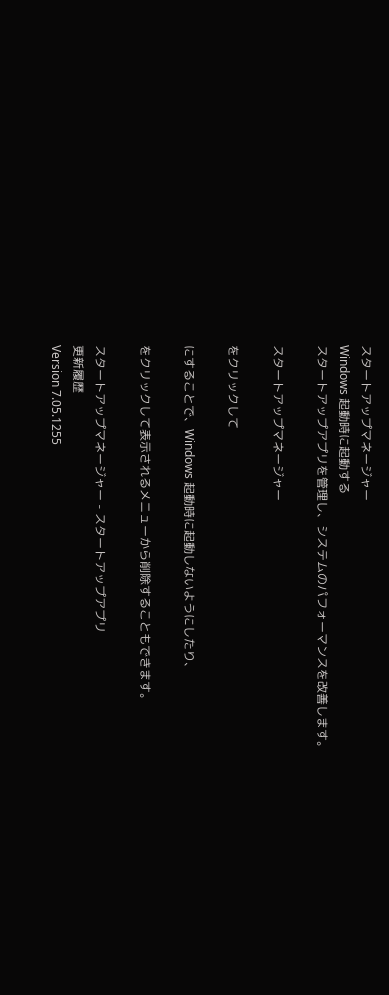スタートアップマネージャー
Windows 起動時に起動する
スタートアップアプリを管理し、システムのパフォーマンスを改善します。

スタートアップマネージャー

をクリックして

にすることで、Windows 起動時に起動しないようにしたり、

をクリックして表示されるメニューから削除することもできます。

スタートアップマネージャー - スタートアップアプリ
更新履歴
Version 7.05.1255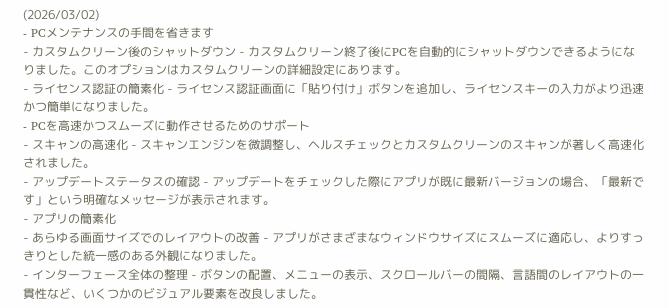(2026/03/02)
- PCメンテナンスの手間を省きます
- カスタムクリーン後のシャットダウン - カスタムクリーン終了後にPCを自動的にシャットダウンできるようになりました。このオプションはカスタムクリーンの詳細設定にあります。
- ライセンス認証の簡素化 - ライセンス認証画面に「貼り付け」ボタンを追加し、ライセンスキーの入力がより迅速かつ簡単になりました。
- PCを高速かつスムーズに動作させるためのサポート
- スキャンの高速化 - スキャンエンジンを微調整し、ヘルスチェックとカスタムクリーンのスキャンが著しく高速化されました。
- アップデートステータスの確認 - アップデートをチェックした際にアプリが既に最新バージョンの場合、「最新です」という明確なメッセージが表示されます。
- アプリの簡素化
- あらゆる画面サイズでのレイアウトの改善 - アプリがさまざまなウィンドウサイズにスムーズに適応し、よりすっきりとした統一感のある外観になりました。
- インターフェース全体の整理 - ボタンの配置、メニューの表示、スクロールバーの間隔、言語間のレイアウトの一貫性など、いくつかのビジュアル要素を改良しました。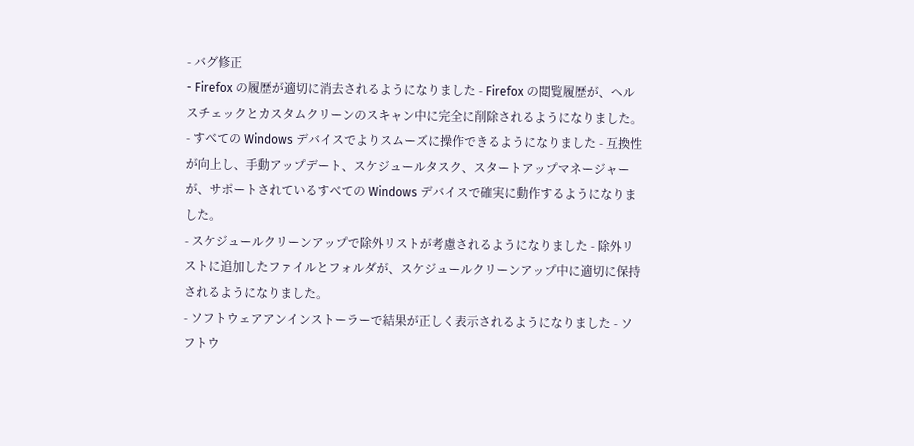- バグ修正
- Firefox の履歴が適切に消去されるようになりました - Firefox の閲覧履歴が、ヘルスチェックとカスタムクリーンのスキャン中に完全に削除されるようになりました。
- すべての Windows デバイスでよりスムーズに操作できるようになりました - 互換性が向上し、手動アップデート、スケジュールタスク、スタートアップマネージャーが、サポートされているすべての Windows デバイスで確実に動作するようになりました。
- スケジュールクリーンアップで除外リストが考慮されるようになりました - 除外リストに追加したファイルとフォルダが、スケジュールクリーンアップ中に適切に保持されるようになりました。
- ソフトウェアアンインストーラーで結果が正しく表示されるようになりました - ソフトウ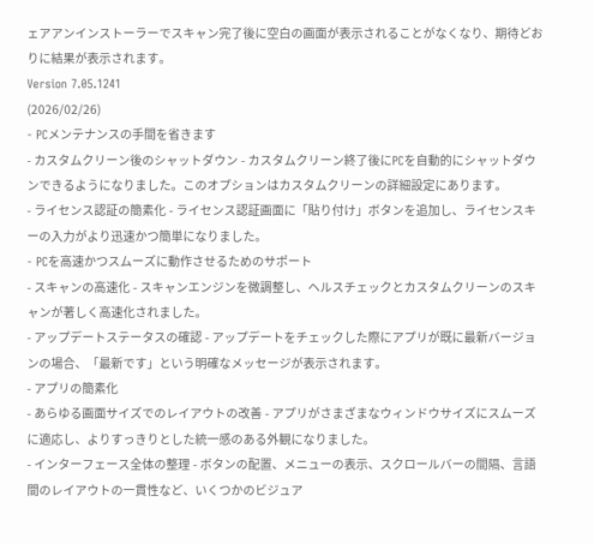ェアアンインストーラーでスキャン完了後に空白の画面が表示されることがなくなり、期待どおりに結果が表示されます。
Version 7.05.1241
(2026/02/26)
- PCメンテナンスの手間を省きます
- カスタムクリーン後のシャットダウン - カスタムクリーン終了後にPCを自動的にシャットダウンできるようになりました。このオプションはカスタムクリーンの詳細設定にあります。
- ライセンス認証の簡素化 - ライセンス認証画面に「貼り付け」ボタンを追加し、ライセンスキーの入力がより迅速かつ簡単になりました。
- PCを高速かつスムーズに動作させるためのサポート
- スキャンの高速化 - スキャンエンジンを微調整し、ヘルスチェックとカスタムクリーンのスキャンが著しく高速化されました。
- アップデートステータスの確認 - アップデートをチェックした際にアプリが既に最新バージョンの場合、「最新です」という明確なメッセージが表示されます。
- アプリの簡素化
- あらゆる画面サイズでのレイアウトの改善 - アプリがさまざまなウィンドウサイズにスムーズに適応し、よりすっきりとした統一感のある外観になりました。
- インターフェース全体の整理 - ボタンの配置、メニューの表示、スクロールバーの間隔、言語間のレイアウトの一貫性など、いくつかのビジュア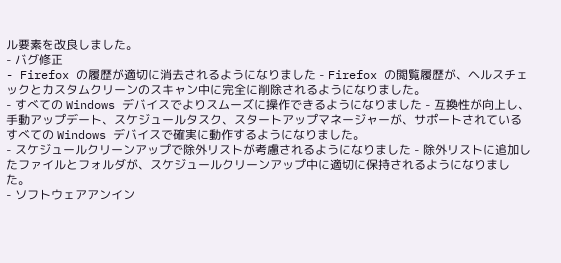ル要素を改良しました。
- バグ修正
- Firefox の履歴が適切に消去されるようになりました - Firefox の閲覧履歴が、ヘルスチェックとカスタムクリーンのスキャン中に完全に削除されるようになりました。
- すべての Windows デバイスでよりスムーズに操作できるようになりました - 互換性が向上し、手動アップデート、スケジュールタスク、スタートアップマネージャーが、サポートされているすべての Windows デバイスで確実に動作するようになりました。
- スケジュールクリーンアップで除外リストが考慮されるようになりました - 除外リストに追加したファイルとフォルダが、スケジュールクリーンアップ中に適切に保持されるようになりました。
- ソフトウェアアンイン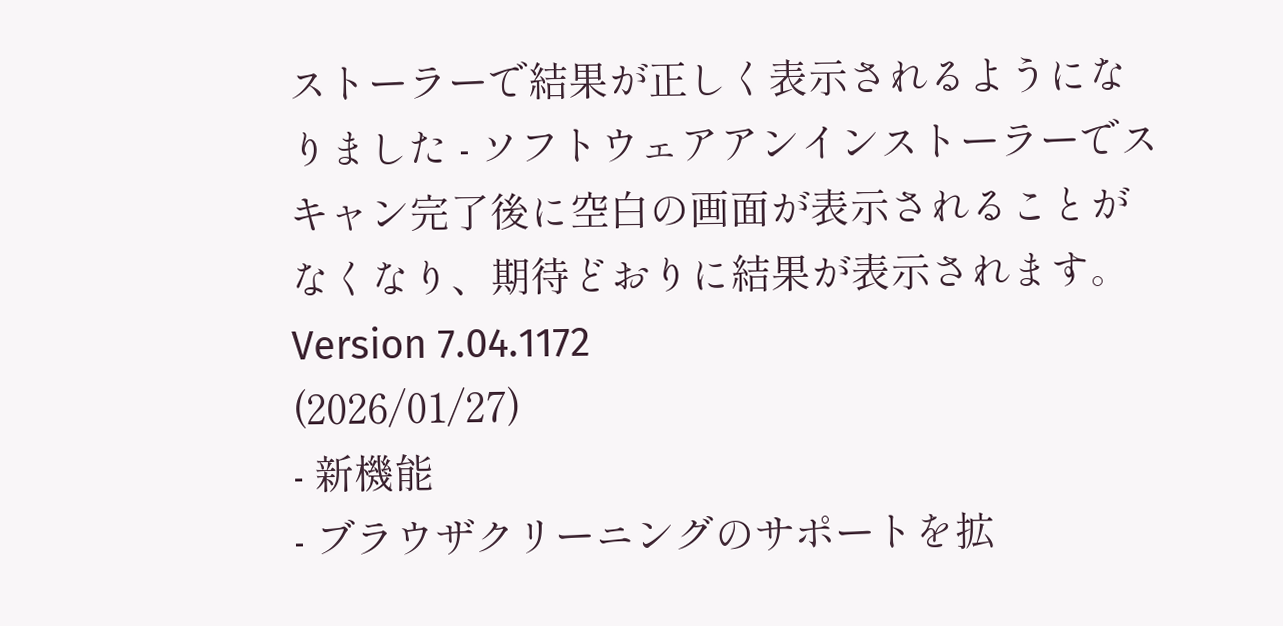ストーラーで結果が正しく表示されるようになりました - ソフトウェアアンインストーラーでスキャン完了後に空白の画面が表示されることがなくなり、期待どおりに結果が表示されます。
Version 7.04.1172
(2026/01/27)
- 新機能
- ブラウザクリーニングのサポートを拡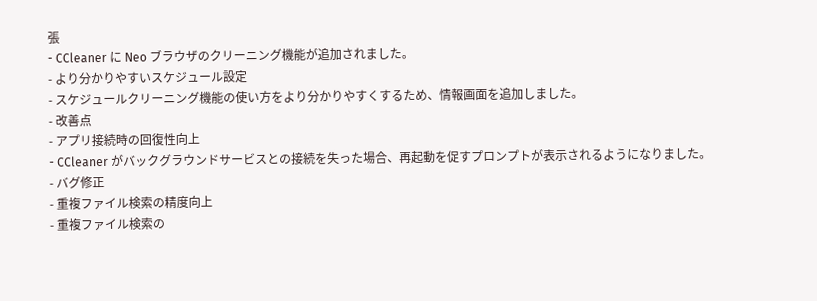張
- CCleaner に Neo ブラウザのクリーニング機能が追加されました。
- より分かりやすいスケジュール設定
- スケジュールクリーニング機能の使い方をより分かりやすくするため、情報画面を追加しました。
- 改善点
- アプリ接続時の回復性向上
- CCleaner がバックグラウンドサービスとの接続を失った場合、再起動を促すプロンプトが表示されるようになりました。
- バグ修正
- 重複ファイル検索の精度向上
- 重複ファイル検索の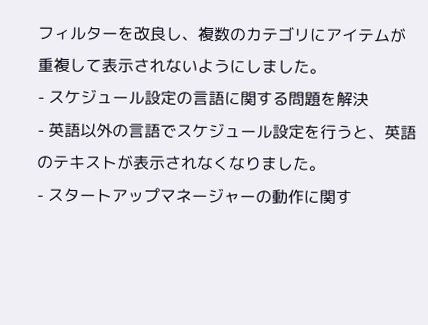フィルターを改良し、複数のカテゴリにアイテムが重複して表示されないようにしました。
- スケジュール設定の言語に関する問題を解決
- 英語以外の言語でスケジュール設定を行うと、英語のテキストが表示されなくなりました。
- スタートアップマネージャーの動作に関す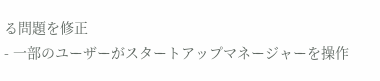る問題を修正
- 一部のユーザーがスタートアップマネージャーを操作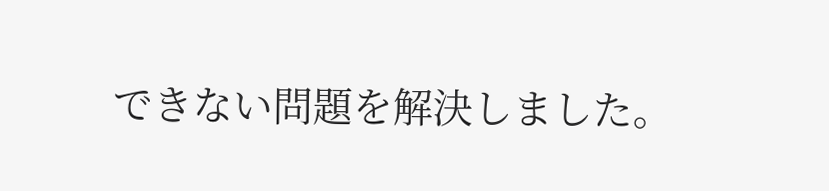できない問題を解決しました。